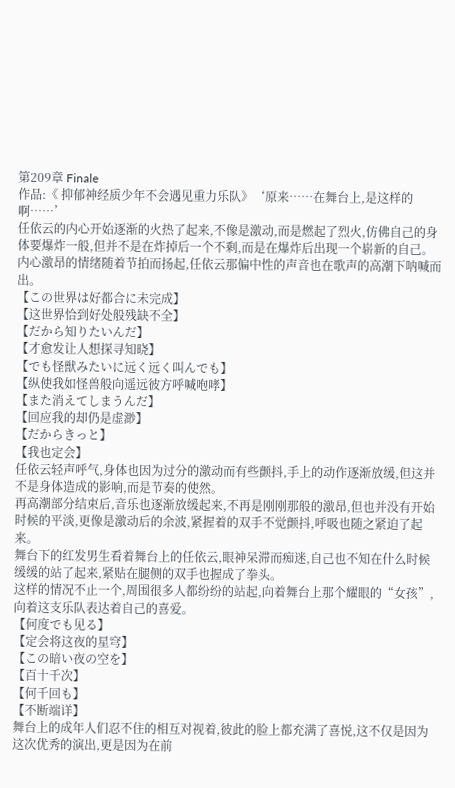第209章 Finale
作品:《 抑郁神经质少年不会遇见重力乐队》‘原来……在舞台上,是这样的啊……’
任依云的内心开始逐渐的火热了起来,不像是激动,而是燃起了烈火,仿佛自己的身体要爆炸一般,但并不是在炸掉后一个不剩,而是在爆炸后出现一个崭新的自己。
内心激昂的情绪随着节拍而扬起,任依云那偏中性的声音也在歌声的高潮下呐喊而出。
【この世界は好都合に未完成】
【这世界恰到好处般残缺不全】
【だから知りたいんだ】
【才愈发让人想探寻知晓】
【でも怪獣みたいに远く远く叫んでも】
【纵使我如怪兽般向遥远彼方呼喊咆哮】
【また消えてしまうんだ】
【回应我的却仍是虚渺】
【だからきっと】
【我也定会】
任依云轻声呼气,身体也因为过分的激动而有些颤抖,手上的动作逐渐放缓,但这并不是身体造成的影响,而是节奏的使然。
再高潮部分结束后,音乐也逐渐放缓起来,不再是刚刚那般的激昂,但也并没有开始时候的平淡,更像是激动后的余波,紧握着的双手不觉颤抖,呼吸也随之紧迫了起来。
舞台下的红发男生看着舞台上的任依云,眼神呆滞而痴迷,自己也不知在什么时候缓缓的站了起来,紧贴在腿侧的双手也握成了拳头。
这样的情况不止一个,周围很多人都纷纷的站起,向着舞台上那个耀眼的“女孩”,向着这支乐队表达着自己的喜爱。
【何度でも见る】
【定会将这夜的星穹】
【この暗い夜の空を】
【百十千次】
【何千回も】
【不断端详】
舞台上的成年人们忍不住的相互对视着,彼此的脸上都充满了喜悦,这不仅是因为这次优秀的演出,更是因为在前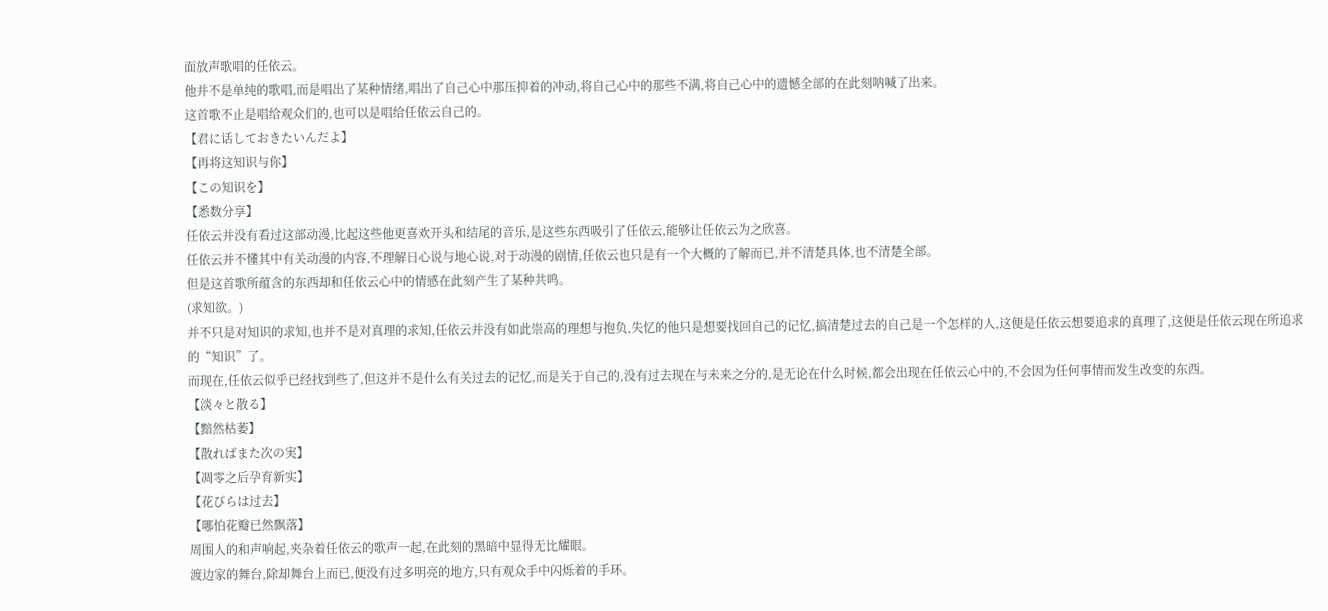面放声歌唱的任依云。
他并不是单纯的歌唱,而是唱出了某种情绪,唱出了自己心中那压抑着的冲动,将自己心中的那些不满,将自己心中的遗憾全部的在此刻呐喊了出来。
这首歌不止是唱给观众们的,也可以是唱给任依云自己的。
【君に话しておきたいんだよ】
【再将这知识与你】
【この知识を】
【悉数分享】
任依云并没有看过这部动漫,比起这些他更喜欢开头和结尾的音乐,是这些东西吸引了任依云,能够让任依云为之欣喜。
任依云并不懂其中有关动漫的内容,不理解日心说与地心说,对于动漫的剧情,任依云也只是有一个大概的了解而已,并不清楚具体,也不清楚全部。
但是这首歌所蕴含的东西却和任依云心中的情感在此刻产生了某种共鸣。
(求知欲。)
并不只是对知识的求知,也并不是对真理的求知,任依云并没有如此崇高的理想与抱负,失忆的他只是想要找回自己的记忆,搞清楚过去的自己是一个怎样的人,这便是任依云想要追求的真理了,这便是任依云现在所追求的“知识”了。
而现在,任依云似乎已经找到些了,但这并不是什么有关过去的记忆,而是关于自己的,没有过去现在与未来之分的,是无论在什么时候,都会出现在任依云心中的,不会因为任何事情而发生改变的东西。
【淡々と散る】
【黯然枯萎】
【散ればまた次の実】
【凋零之后孕育新实】
【花びらは过去】
【哪怕花瓣已然飘落】
周围人的和声响起,夹杂着任依云的歌声一起,在此刻的黑暗中显得无比耀眼。
渡边家的舞台,除却舞台上而已,便没有过多明亮的地方,只有观众手中闪烁着的手环。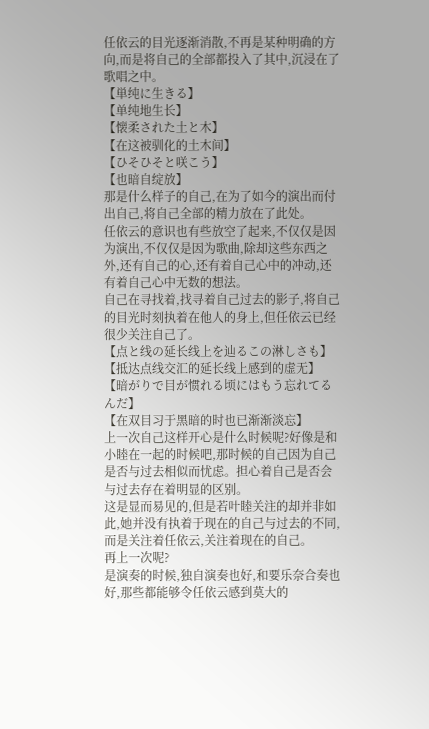任依云的目光逐渐消散,不再是某种明确的方向,而是将自己的全部都投入了其中,沉浸在了歌唱之中。
【単纯に生きる】
【单纯地生长】
【懐柔された土と木】
【在这被驯化的土木间】
【ひそひそと咲こう】
【也暗自绽放】
那是什么样子的自己,在为了如今的演出而付出自己,将自己全部的精力放在了此处。
任依云的意识也有些放空了起来,不仅仅是因为演出,不仅仅是因为歌曲,除却这些东西之外,还有自己的心,还有着自己心中的冲动,还有着自己心中无数的想法。
自己在寻找着,找寻着自己过去的影子,将自己的目光时刻执着在他人的身上,但任依云已经很少关注自己了。
【点と线の延长线上を辿るこの淋しさも】
【抵达点线交汇的延长线上感到的虚无】
【暗がりで目が惯れる顷にはもう忘れてるんだ】
【在双目习于黑暗的时也已渐渐淡忘】
上一次自己这样开心是什么时候呢?好像是和小睦在一起的时候吧,那时候的自己因为自己是否与过去相似而忧虑。担心着自己是否会与过去存在着明显的区别。
这是显而易见的,但是若叶睦关注的却并非如此,她并没有执着于现在的自己与过去的不同,而是关注着任依云,关注着现在的自己。
再上一次呢?
是演奏的时候,独自演奏也好,和要乐奈合奏也好,那些都能够令任依云感到莫大的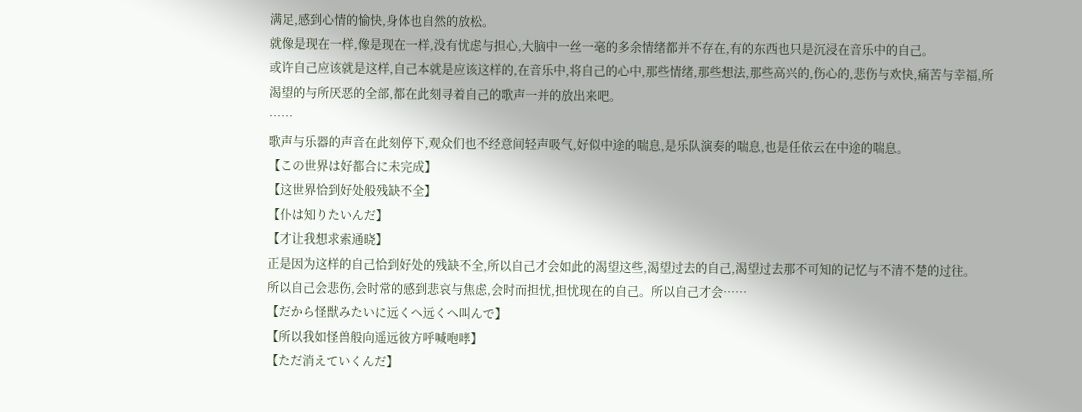满足,感到心情的愉快,身体也自然的放松。
就像是现在一样,像是现在一样,没有忧虑与担心,大脑中一丝一毫的多余情绪都并不存在,有的东西也只是沉浸在音乐中的自己。
或许自己应该就是这样,自己本就是应该这样的,在音乐中,将自己的心中,那些情绪,那些想法,那些高兴的,伤心的,悲伤与欢快,痛苦与幸福,所渴望的与所厌恶的全部,都在此刻寻着自己的歌声一并的放出来吧。
……
歌声与乐器的声音在此刻停下,观众们也不经意间轻声吸气,好似中途的喘息,是乐队演奏的喘息,也是任依云在中途的喘息。
【この世界は好都合に未完成】
【这世界恰到好处般残缺不全】
【仆は知りたいんだ】
【才让我想求索通晓】
正是因为这样的自己恰到好处的残缺不全,所以自己才会如此的渴望这些,渴望过去的自己,渴望过去那不可知的记忆与不清不楚的过往。
所以自己会悲伤,会时常的感到悲哀与焦虑,会时而担忧,担忧现在的自己。所以自己才会……
【だから怪獣みたいに远くへ远くへ叫んで】
【所以我如怪兽般向遥远彼方呼喊咆哮】
【ただ消えていくんだ】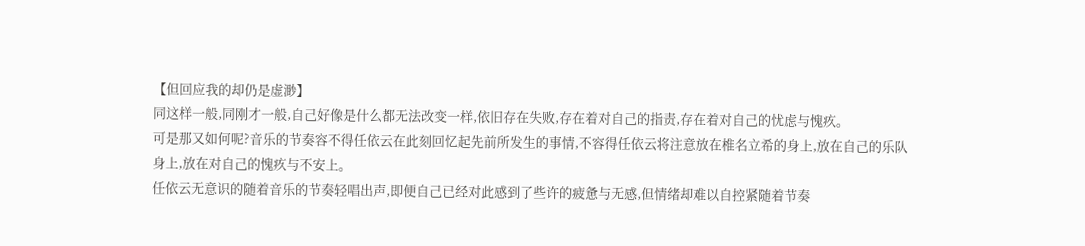【但回应我的却仍是虚渺】
同这样一般,同刚才一般,自己好像是什么都无法改变一样,依旧存在失败,存在着对自己的指责,存在着对自己的忧虑与愧疚。
可是那又如何呢?音乐的节奏容不得任依云在此刻回忆起先前所发生的事情,不容得任依云将注意放在椎名立希的身上,放在自己的乐队身上,放在对自己的愧疚与不安上。
任依云无意识的随着音乐的节奏轻唱出声,即便自己已经对此感到了些许的疲惫与无感,但情绪却难以自控紧随着节奏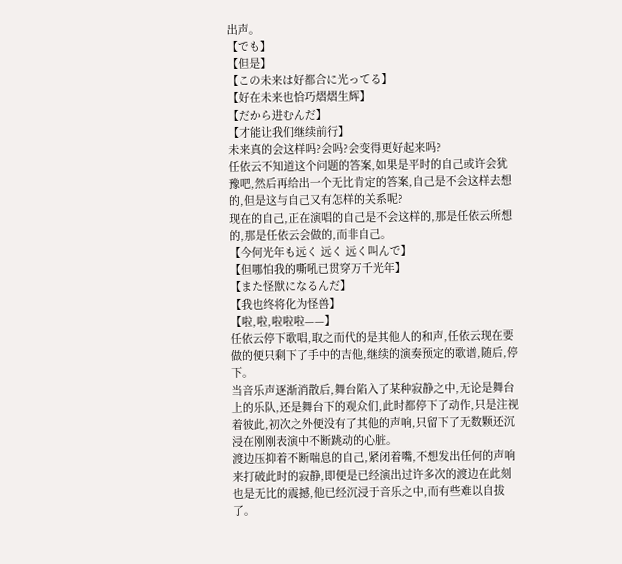出声。
【でも】
【但是】
【この未来は好都合に光ってる】
【好在未来也恰巧熠熠生辉】
【だから进むんだ】
【才能让我们继续前行】
未来真的会这样吗?会吗?会变得更好起来吗?
任依云不知道这个问题的答案,如果是平时的自己或许会犹豫吧,然后再给出一个无比肯定的答案,自己是不会这样去想的,但是这与自己又有怎样的关系呢?
现在的自己,正在演唱的自己是不会这样的,那是任依云所想的,那是任依云会做的,而非自己。
【今何光年も远く 远く 远く叫んで】
【但哪怕我的嘶吼已贯穿万千光年】
【また怪獣になるんだ】
【我也终将化为怪兽】
【啦,啦,啦啦啦——】
任依云停下歌唱,取之而代的是其他人的和声,任依云现在要做的便只剩下了手中的吉他,继续的演奏预定的歌谱,随后,停下。
当音乐声逐渐消散后,舞台陷入了某种寂静之中,无论是舞台上的乐队,还是舞台下的观众们,此时都停下了动作,只是注视着彼此,初次之外便没有了其他的声响,只留下了无数颗还沉浸在刚刚表演中不断跳动的心脏。
渡边压抑着不断喘息的自己,紧闭着嘴,不想发出任何的声响来打破此时的寂静,即便是已经演出过许多次的渡边在此刻也是无比的震撼,他已经沉浸于音乐之中,而有些难以自拔了。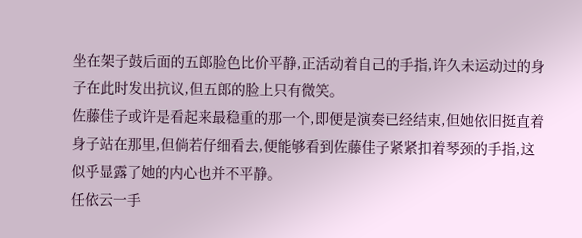坐在架子鼓后面的五郎脸色比价平静,正活动着自己的手指,许久未运动过的身子在此时发出抗议,但五郎的脸上只有微笑。
佐藤佳子或许是看起来最稳重的那一个,即便是演奏已经结束,但她依旧挺直着身子站在那里,但倘若仔细看去,便能够看到佐藤佳子紧紧扣着琴颈的手指,这似乎显露了她的内心也并不平静。
任依云一手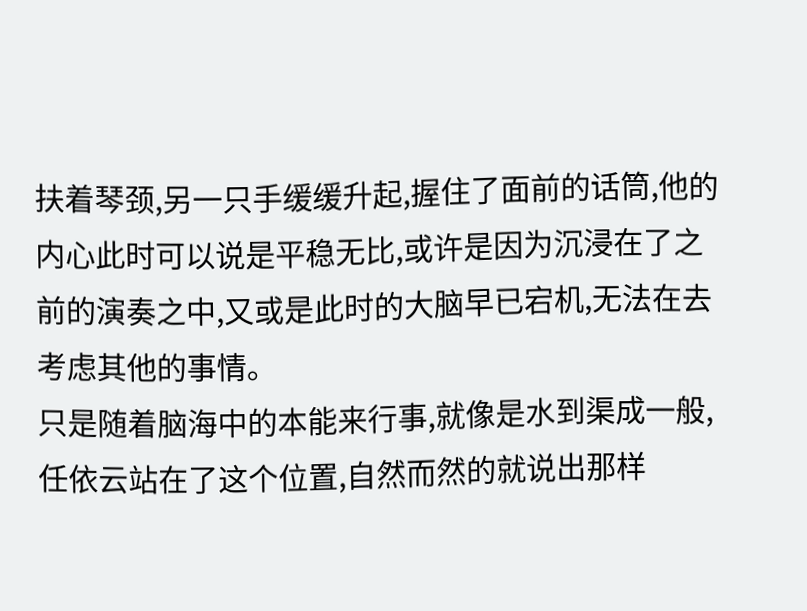扶着琴颈,另一只手缓缓升起,握住了面前的话筒,他的内心此时可以说是平稳无比,或许是因为沉浸在了之前的演奏之中,又或是此时的大脑早已宕机,无法在去考虑其他的事情。
只是随着脑海中的本能来行事,就像是水到渠成一般,任依云站在了这个位置,自然而然的就说出那样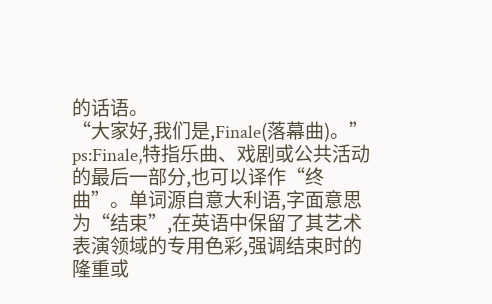的话语。
“大家好,我们是,Finale(落幕曲)。”
ps:Finale,特指乐曲、戏剧或公共活动的最后一部分,也可以译作“终曲”。单词源自意大利语,字面意思为“结束”,在英语中保留了其艺术表演领域的专用色彩,强调结束时的隆重或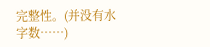完整性。(并没有水字数……)